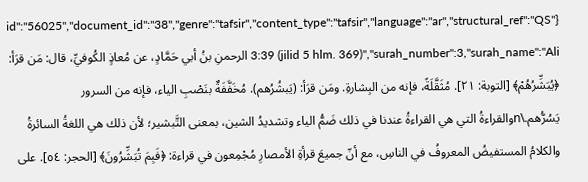{"id":"56025","document_id":"38","genre":"tafsir","content_type":"tafsir","language":"ar","structural_ref":"QS 3:39 (jilid 5 hlm. 369)","surah_number":3,"surah_name":"Ali الرحمنِ بنُ أبي حَمَّادٍ، عن مُعاذٍ الكُوفيِّ، قال: مَن قرَأ: ﴿يُبَشِّرُهُمْ﴾ [التوبة: ٢١]. مُثَقَّلَةً، فإنه من البِشارةِ. ومَن قرَأ: (يَبشُرُهم). مُخَفَّفَةٌ بنَصْبِ الياء، فإنه من السرور يَسُرُّهم.\nوالقراءةُ التي هي القراءةُ عندنا في ذلك ضَمُّ الياء وتشديدُ الشين، بمعنى التَّبشير؛ لأن ذلك هي اللغةُ السائرةُ والكلامُ المستفيضُ المعروفُ في الناسِ، مع أنّ جميعَ قرأةِ الأمصارِ مُجْمِعون في قراءة: ﴿فَبِمَ تُبَشِّرُونَ﴾ [الحجر: ٥٤]. على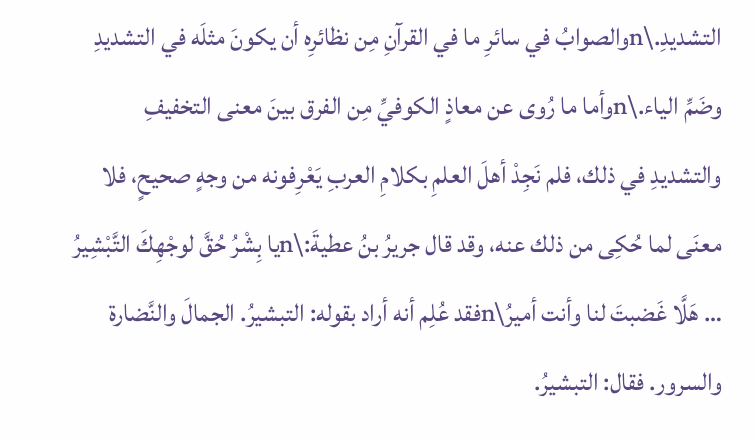التشديدِ.\nوالصوابُ في سائرِ ما في القرآنِ مِن نظائرِه أن يكونَ مثلَه في التشديدِ وضَمِّ الياء.\nوأما ما رُوى عن معاذٍ الكوفيِّ مِن الفرق بينَ معنى التخفيفِ والتشديدِ في ذلك، فلم نَجِدْ أهلَ العلمِ بكلامِ العربِ يَعْرِفونه من وجهٍ صحيحٍ، فلا معنَى لما حُكِى من ذلك عنه، وقد قال جريرُ بنُ عطيةَ:\nيا بِشْرُ حُقَّ لوجْهِكَ التَّبْشِيرُ … هَلَّا غَضبتَ لنا وأنت أميرُ\nفقد عُلِم أنه أراد بقوله: التبشيرُ. الجمالَ والنَّضارة والسرور. فقال: التبشيرُ.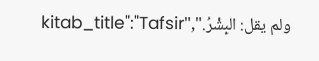ولم يقل: البِشْرُ.","kitab_title":"Tafsir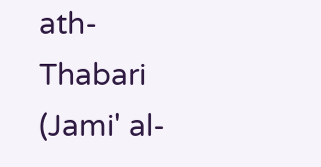ath-Thabari (Jami' al-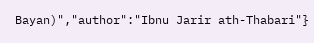Bayan)","author":"Ibnu Jarir ath-Thabari"}